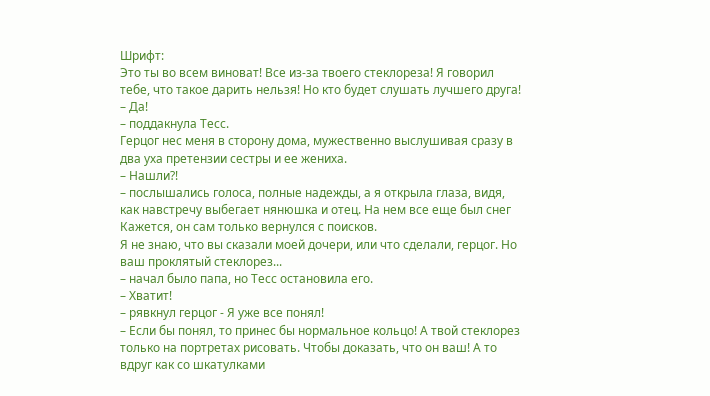Шрифт:
Это ты во всем виноват! Все из-за твоего стеклореза! Я говорил тебе, что такое дарить нельзя! Но кто будет слушать лучшего друга!
– Да!
– поддакнула Тесс.
Герцог нес меня в сторону дома, мужественно выслушивая сразу в два уха претензии сестры и ее жениха.
– Нашли?!
– послышались голоса, полные надежды, а я открыла глаза, видя, как навстречу выбегает нянюшка и отец. На нем все еще был снег Кажется, он сам только вернулся с поисков.
Я не знаю, что вы сказали моей дочери, или что сделали, герцог. Но ваш проклятый стеклорез...
– начал было папа, но Тесс остановила его.
– Хватит!
– рявкнул герцог - Я уже все понял!
– Если бы понял, то принес бы нормальное кольцо! А твой стеклорез только на портретах рисовать. Чтобы доказать, что он ваш! А то вдруг как со шкатулками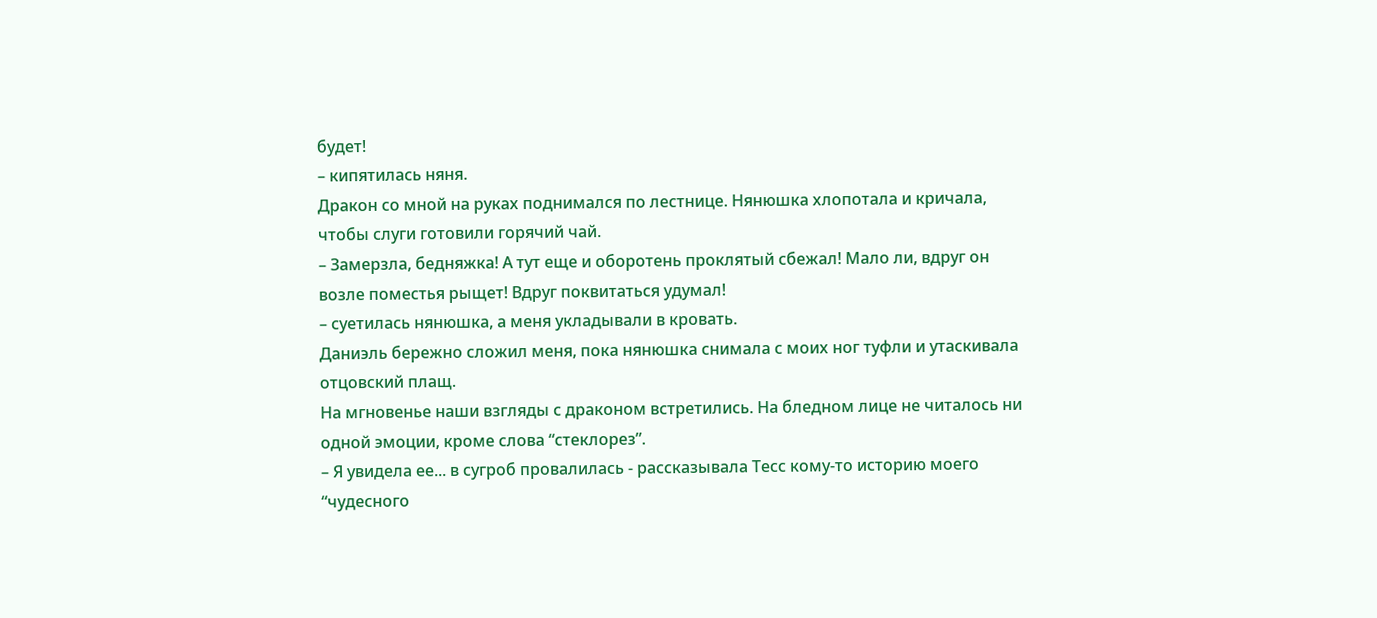будет!
– кипятилась няня.
Дракон со мной на руках поднимался по лестнице. Нянюшка хлопотала и кричала, чтобы слуги готовили горячий чай.
– Замерзла, бедняжка! А тут еще и оборотень проклятый сбежал! Мало ли, вдруг он возле поместья рыщет! Вдруг поквитаться удумал!
– суетилась нянюшка, а меня укладывали в кровать.
Даниэль бережно сложил меня, пока нянюшка снимала с моих ног туфли и утаскивала отцовский плащ.
На мгновенье наши взгляды с драконом встретились. На бледном лице не читалось ни одной эмоции, кроме слова “стеклорез”.
– Я увидела ее... в сугроб провалилась - рассказывала Тесс кому-то историю моего
“чудесного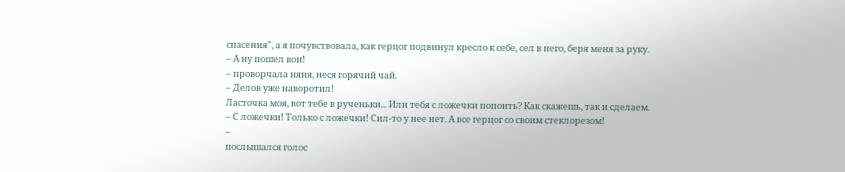спасения", а я почувствовала, как герцог подвинул кресло к себе, сел в него, беря меня за руку.
– А ну пошел вон!
– проворчала няня, неся горячий чай.
– Делов уже наворотил!
Ласточка моя, вот тебе в рученьки... Или тебя с ложечки попоить? Как скажешь, так и сделаем.
– С ложечки! Только с ложечки! Сил-то у нее нет. А все герцог со своим стеклорезом!
–
послышался голос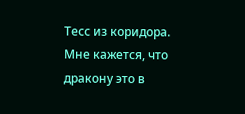Тесс из коридора.
Мне кажется, что дракону это в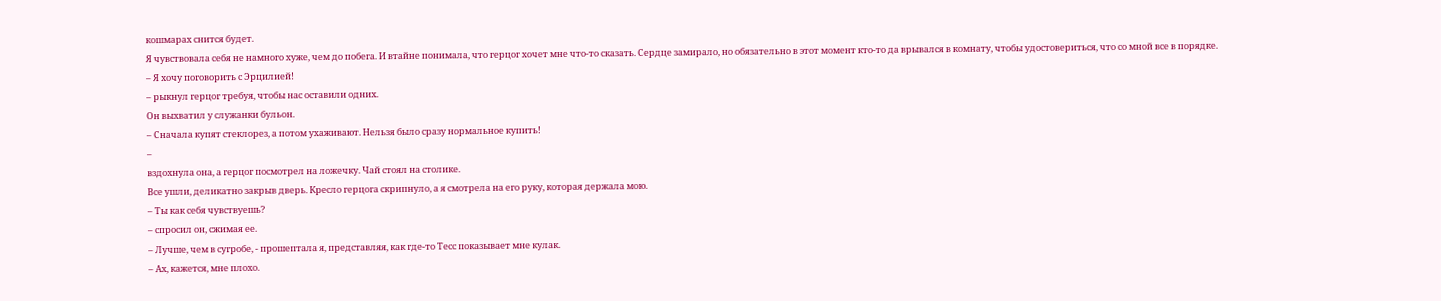кошмарах снится будет.
Я чувствовала себя не намного хуже, чем до побега. И втайне понимала, что герцог хочет мне что-то сказать. Сердце замирало, но обязательно в этот момент кто-то да врывался в комнату, чтобы удостовериться, что со мной все в порядке.
– Я хочу поговорить с Эрцилией!
– рыкнул герцог требуя, чтобы нас оставили одних.
Он выхватил у служанки бульон.
– Сначала купят стеклорез, а потом ухаживают. Нельзя было сразу нормальное купить!
–
вздохнула она, а герцог посмотрел на ложечку. Чай стоял на столике.
Все ушли, деликатно закрыв дверь. Кресло герцога скрипнуло, а я смотрела на его руку, которая держала мою.
– Ты как себя чувствуешь?
– спросил он, сжимая ее.
– Лучше, чем в сугробе, - прошептала я, представляя, как где-то Тесс показывает мне кулак.
– Ах, кажется, мне плохо.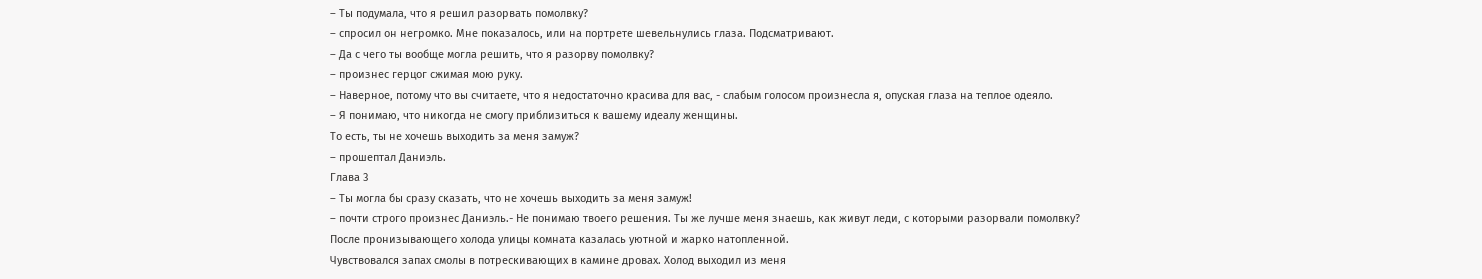– Ты подумала, что я решил разорвать помолвку?
– спросил он негромко. Мне показалось, или на портрете шевельнулись глаза. Подсматривают.
– Да с чего ты вообще могла решить, что я разорву помолвку?
– произнес герцог сжимая мою руку.
– Наверное, потому что вы считаете, что я недостаточно красива для вас, - слабым голосом произнесла я, опуская глаза на теплое одеяло.
– Я понимаю, что никогда не смогу приблизиться к вашему идеалу женщины.
То есть, ты не хочешь выходить за меня замуж?
– прошептал Даниэль.
Глава 3
– Ты могла бы сразу сказать, что не хочешь выходить за меня замуж!
– почти строго произнес Даниэль.- Не понимаю твоего решения. Ты же лучше меня знаешь, как живут леди, с которыми разорвали помолвку?
После пронизывающего холода улицы комната казалась уютной и жарко натопленной.
Чувствовался запах смолы в потрескивающих в камине дровах. Холод выходил из меня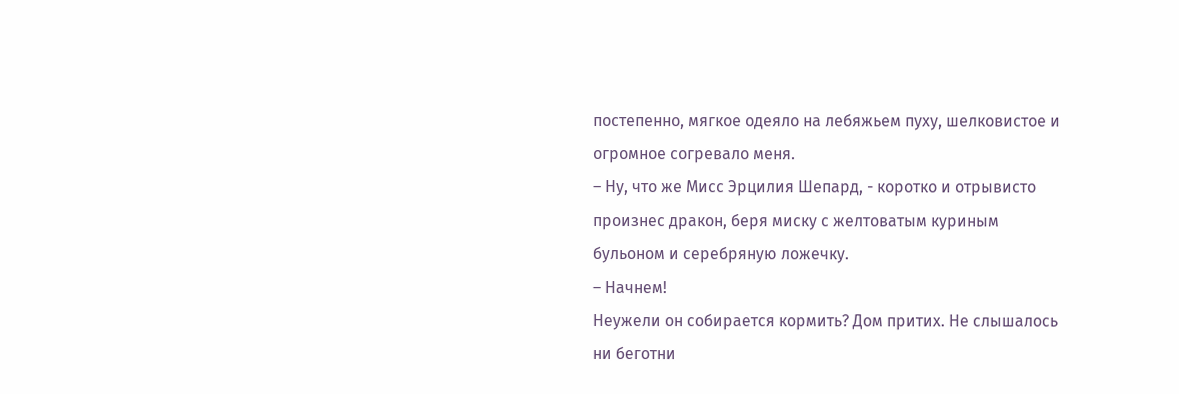постепенно, мягкое одеяло на лебяжьем пуху, шелковистое и огромное согревало меня.
– Ну, что же Мисс Эрцилия Шепард, - коротко и отрывисто произнес дракон, беря миску с желтоватым куриным бульоном и серебряную ложечку.
– Начнем!
Неужели он собирается кормить? Дом притих. Не слышалось ни беготни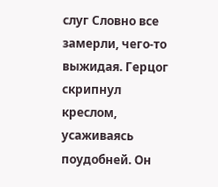слуг Словно все замерли, чего-то выжидая. Герцог скрипнул креслом, усаживаясь поудобней. Он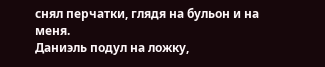снял перчатки, глядя на бульон и на меня.
Даниэль подул на ложку,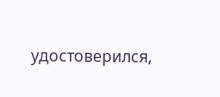удостоверился,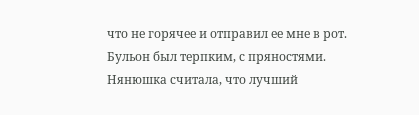что не горячее и отправил ее мне в рот.
Бульон был терпким, с пряностями. Нянюшка считала, что лучший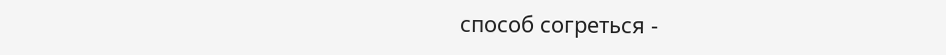способ согреться -